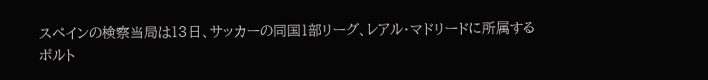スペインの検察当局は13日、サッカーの同国1部リーグ、レアル・マドリードに所属するポルト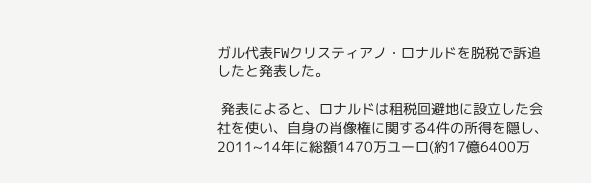ガル代表FWクリスティアノ・ロナルドを脱税で訴追したと発表した。

 発表によると、ロナルドは租税回避地に設立した会社を使い、自身の肖像権に関する4件の所得を隠し、2011~14年に総額1470万ユーロ(約17億6400万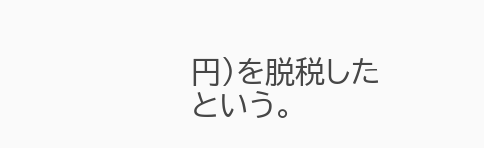円)を脱税したという。